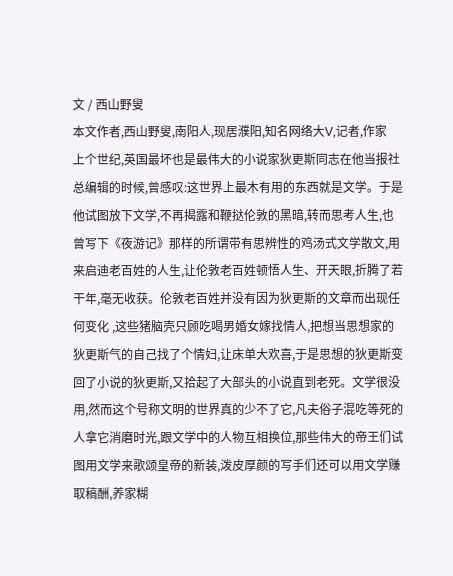文 / 西山野叟
本文作者,西山野叟,南阳人,现居濮阳,知名网络大V,记者,作家
上个世纪,英国最坏也是最伟大的小说家狄更斯同志在他当报社总编辑的时候,曾感叹:这世界上最木有用的东西就是文学。于是他试图放下文学,不再揭露和鞭挞伦敦的黑暗,转而思考人生,也曾写下《夜游记》那样的所谓带有思辨性的鸡汤式文学散文,用来启迪老百姓的人生,让伦敦老百姓顿悟人生、开天眼,折腾了若干年,毫无收获。伦敦老百姓并没有因为狄更斯的文章而出现任何变化 ,这些猪脑壳只顾吃喝男婚女嫁找情人,把想当思想家的狄更斯气的自己找了个情妇,让床单大欢喜,于是思想的狄更斯变回了小说的狄更斯,又拾起了大部头的小说直到老死。文学很没用,然而这个号称文明的世界真的少不了它,凡夫俗子混吃等死的人拿它消磨时光,跟文学中的人物互相换位,那些伟大的帝王们试图用文学来歌颂皇帝的新装,泼皮厚颜的写手们还可以用文学赚取稿酬,养家糊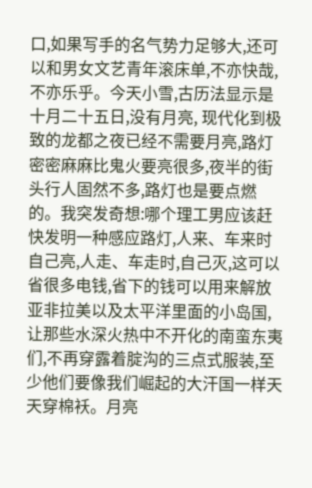口,如果写手的名气势力足够大,还可以和男女文艺青年滚床单,不亦快哉,不亦乐乎。今天小雪,古历法显示是十月二十五日,没有月亮, 现代化到极致的龙都之夜已经不需要月亮,路灯密密麻麻比鬼火要亮很多,夜半的街头行人固然不多,路灯也是要点燃的。我突发奇想:哪个理工男应该赶快发明一种感应路灯,人来、车来时自己亮,人走、车走时,自己灭,这可以省很多电钱,省下的钱可以用来解放亚非拉美以及太平洋里面的小岛国,让那些水深火热中不开化的南蛮东夷们,不再穿露着腚沟的三点式服装,至少他们要像我们崛起的大汗国一样天天穿棉袄。月亮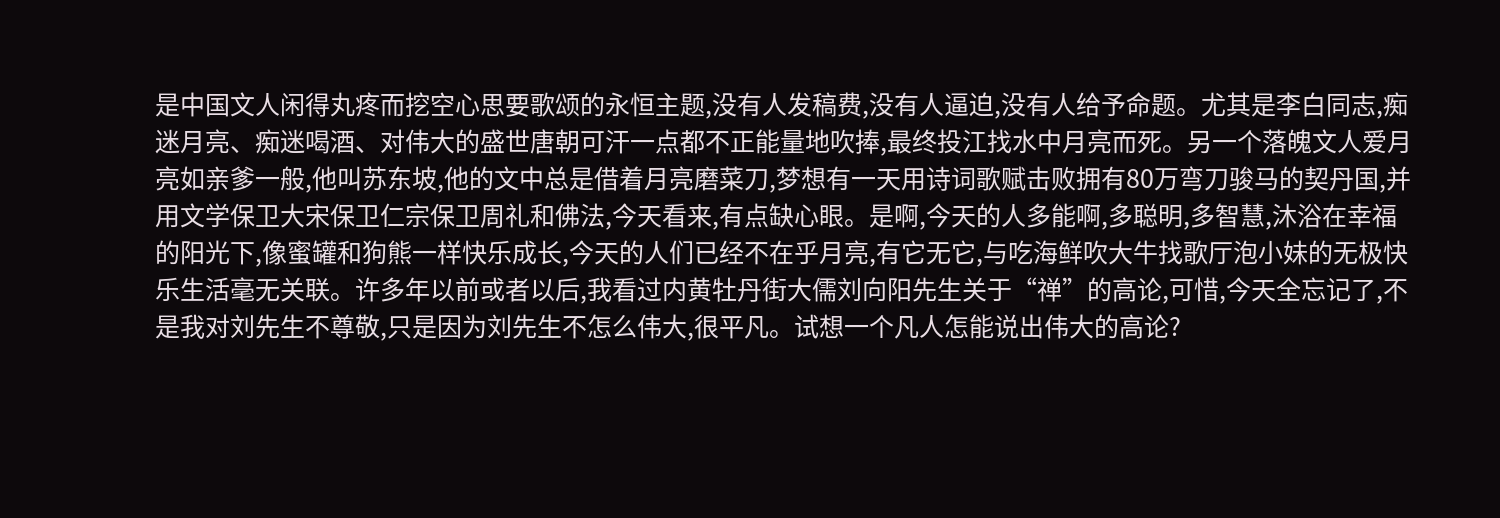是中国文人闲得丸疼而挖空心思要歌颂的永恒主题,没有人发稿费,没有人逼迫,没有人给予命题。尤其是李白同志,痴迷月亮、痴迷喝酒、对伟大的盛世唐朝可汗一点都不正能量地吹捧,最终投江找水中月亮而死。另一个落魄文人爱月亮如亲爹一般,他叫苏东坡,他的文中总是借着月亮磨菜刀,梦想有一天用诗词歌赋击败拥有80万弯刀骏马的契丹国,并用文学保卫大宋保卫仁宗保卫周礼和佛法,今天看来,有点缺心眼。是啊,今天的人多能啊,多聪明,多智慧,沐浴在幸福的阳光下,像蜜罐和狗熊一样快乐成长,今天的人们已经不在乎月亮,有它无它,与吃海鲜吹大牛找歌厅泡小妹的无极快乐生活毫无关联。许多年以前或者以后,我看过内黄牡丹街大儒刘向阳先生关于“禅”的高论,可惜,今天全忘记了,不是我对刘先生不尊敬,只是因为刘先生不怎么伟大,很平凡。试想一个凡人怎能说出伟大的高论?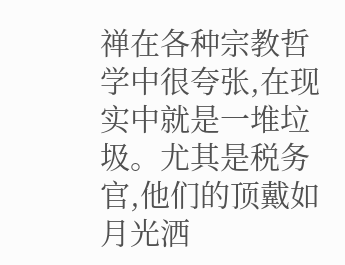禅在各种宗教哲学中很夸张,在现实中就是一堆垃圾。尤其是税务官,他们的顶戴如月光洒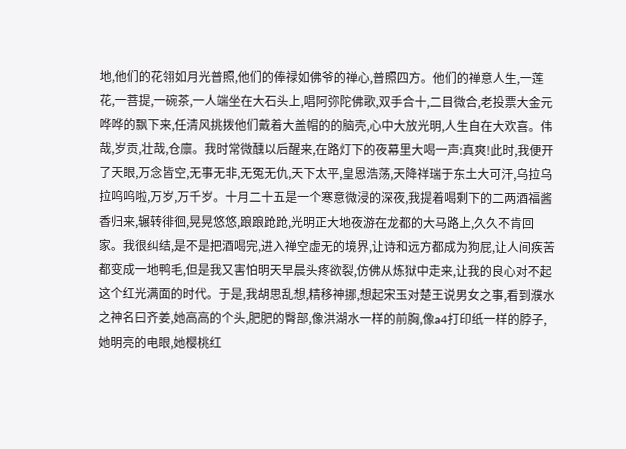地,他们的花翎如月光普照,他们的俸禄如佛爷的禅心,普照四方。他们的禅意人生,一莲花,一菩提,一碗茶,一人端坐在大石头上,唱阿弥陀佛歌,双手合十,二目微合,老投票大金元哗哗的飘下来,任清风挑拨他们戴着大盖帽的的脑壳,心中大放光明,人生自在大欢喜。伟哉,岁贡,壮哉,仓廪。我时常微醺以后醒来,在路灯下的夜幕里大喝一声:真爽!此时,我便开了天眼,万念皆空,无事无非,无冤无仇,天下太平,皇恩浩荡,天降祥瑞于东土大可汗,乌拉乌拉呜呜啦,万岁,万千岁。十月二十五是一个寒意微浸的深夜,我提着喝剩下的二两酒福酱香归来,辗转徘徊,晃晃悠悠,踉踉跄跄,光明正大地夜游在龙都的大马路上,久久不肯回家。我很纠结,是不是把酒喝完,进入禅空虚无的境界,让诗和远方都成为狗屁,让人间疾苦都变成一地鸭毛,但是我又害怕明天早晨头疼欲裂,仿佛从炼狱中走来,让我的良心对不起这个红光满面的时代。于是,我胡思乱想,精移神挪,想起宋玉对楚王说男女之事,看到濮水之神名曰齐姜,她高高的个头,肥肥的臀部,像洪湖水一样的前胸,像a4打印纸一样的脖子,她明亮的电眼,她樱桃红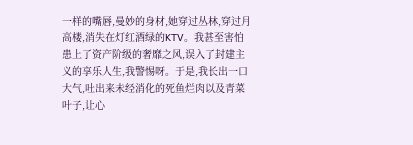一样的嘴唇,曼妙的身材,她穿过丛林,穿过月高楼,消失在灯红酒绿的KTV。我甚至害怕患上了资产阶级的奢靡之风,误入了封建主义的享乐人生,我警惕呀。于是,我长出一口大气,吐出来未经消化的死鱼烂肉以及青菜叶子,让心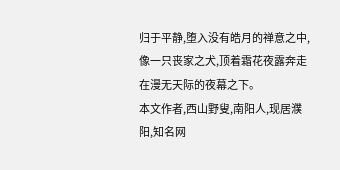归于平静,堕入没有皓月的禅意之中,像一只丧家之犬,顶着霜花夜露奔走在漫无天际的夜幕之下。
本文作者,西山野叟,南阳人,现居濮阳,知名网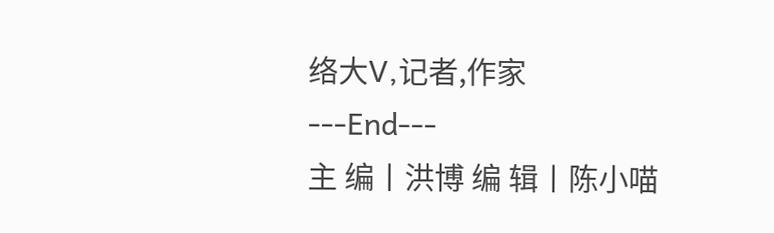络大V,记者,作家
---End---
主 编丨洪博 编 辑丨陈小喵